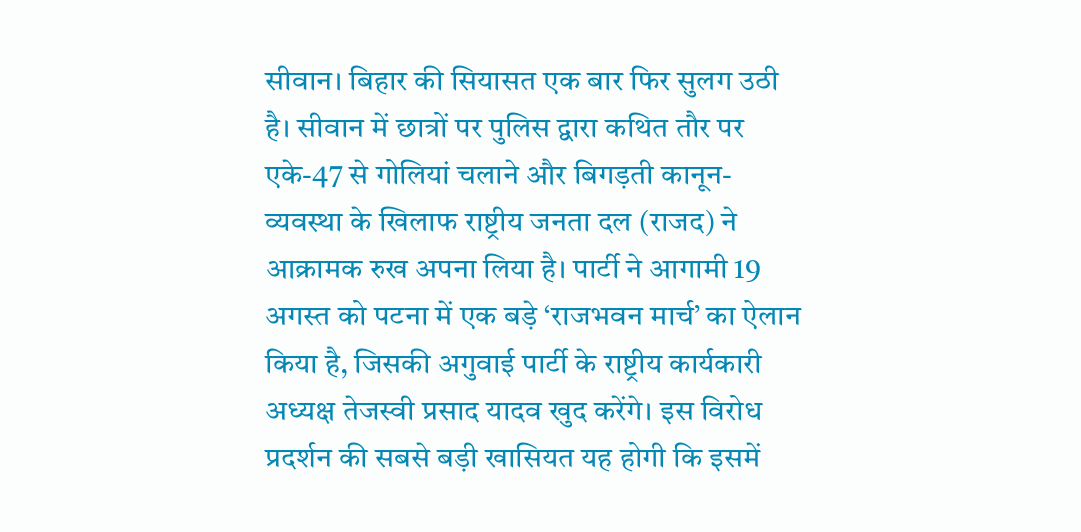सीवान। बिहार की सियासत एक बार फिर सुलग उठी है। सीवान में छात्रों पर पुलिस द्वारा कथित तौर पर एके-47 से गोलियां चलाने और बिगड़ती कानून-व्यवस्था के खिलाफ राष्ट्रीय जनता दल (राजद) ने आक्रामक रुख अपना लिया है। पार्टी ने आगामी 19 अगस्त को पटना में एक बड़े ‘राजभवन मार्च’ का ऐलान किया है, जिसकी अगुवाई पार्टी के राष्ट्रीय कार्यकारी अध्यक्ष तेजस्वी प्रसाद यादव खुद करेंगे। इस विरोध प्रदर्शन की सबसे बड़ी खासियत यह होगी कि इसमें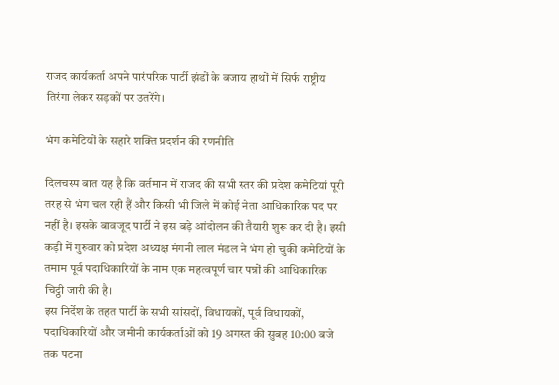राजद कार्यकर्ता अपने पारंपरिक पार्टी झंडों के बजाय हाथों में सिर्फ राष्ट्रीय तिरंगा लेकर सड़कों पर उतरेंगे।

भंग कमेटियों के सहारे शक्ति प्रदर्शन की रणनीति

दिलचस्प बात यह है कि वर्तमान में राजद की सभी स्तर की प्रदेश कमेटियां पूरी तरह से भंग चल रही हैं और किसी भी जिले में कोई नेता आधिकारिक पद पर नहीं है। इसके बावजूद पार्टी ने इस बड़े आंदोलन की तैयारी शुरू कर दी है। इसी कड़ी में गुरुवार को प्रदेश अध्यक्ष मंगनी लाल मंडल ने भंग हो चुकी कमेटियों के तमाम पूर्व पदाधिकारियों के नाम एक महत्वपूर्ण चार पन्नों की आधिकारिक चिट्ठी जारी की है।
इस निर्देश के तहत पार्टी के सभी सांसदों, विधायकों, पूर्व विधायकों, पदाधिकारियों और जमीनी कार्यकर्ताओं को 19 अगस्त की सुबह 10:00 बजे तक पटना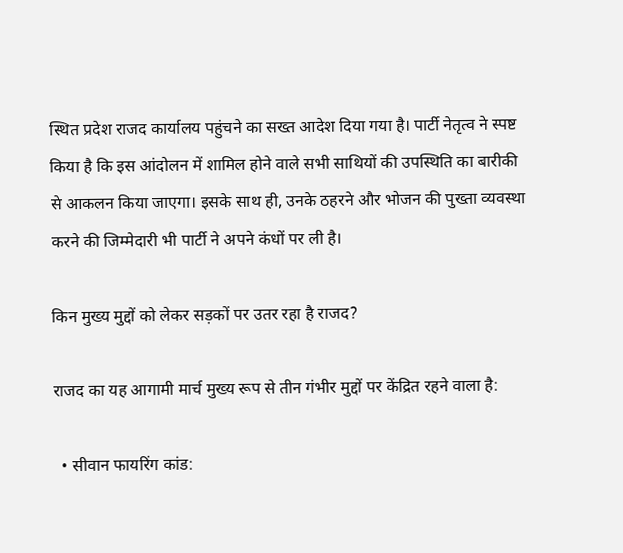स्थित प्रदेश राजद कार्यालय पहुंचने का सख्त आदेश दिया गया है। पार्टी नेतृत्व ने स्पष्ट किया है कि इस आंदोलन में शामिल होने वाले सभी साथियों की उपस्थिति का बारीकी से आकलन किया जाएगा। इसके साथ ही, उनके ठहरने और भोजन की पुख्ता व्यवस्था करने की जिम्मेदारी भी पार्टी ने अपने कंधों पर ली है।

किन मुख्य मुद्दों को लेकर सड़कों पर उतर रहा है राजद?

राजद का यह आगामी मार्च मुख्य रूप से तीन गंभीर मुद्दों पर केंद्रित रहने वाला है:

  • सीवान फायरिंग कांड: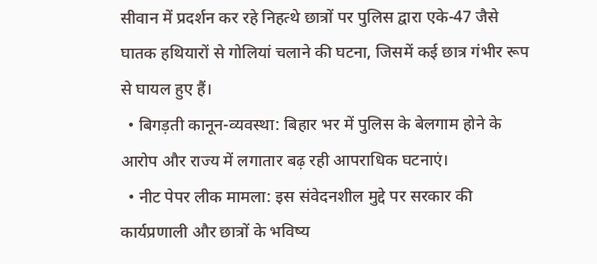सीवान में प्रदर्शन कर रहे निहत्थे छात्रों पर पुलिस द्वारा एके-47 जैसे घातक हथियारों से गोलियां चलाने की घटना, जिसमें कई छात्र गंभीर रूप से घायल हुए हैं।
  • बिगड़ती कानून-व्यवस्था: बिहार भर में पुलिस के बेलगाम होने के आरोप और राज्य में लगातार बढ़ रही आपराधिक घटनाएं।
  • नीट पेपर लीक मामला: इस संवेदनशील मुद्दे पर सरकार की कार्यप्रणाली और छात्रों के भविष्य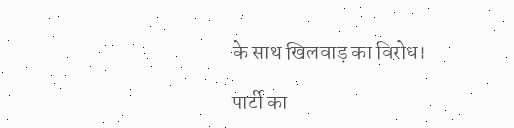के साथ खिलवाड़ का विरोध।

पार्टी का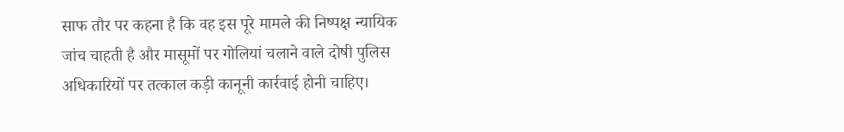साफ तौर पर कहना है कि वह इस पूरे मामले की निष्पक्ष न्यायिक जांच चाहती है और मासूमों पर गोलियां चलाने वाले दोषी पुलिस अधिकारियों पर तत्काल कड़ी कानूनी कार्रवाई होनी चाहिए।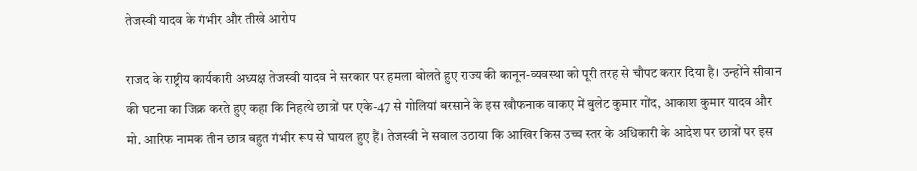तेजस्वी यादव के गंभीर और तीखे आरोप

राजद के राष्ट्रीय कार्यकारी अध्यक्ष तेजस्वी यादव ने सरकार पर हमला बोलते हुए राज्य की कानून-व्यवस्था को पूरी तरह से चौपट करार दिया है। उन्होंने सीवान की घटना का जिक्र करते हुए कहा कि निहत्थे छात्रों पर एके-47 से गोलियां बरसाने के इस खौफनाक वाकए में बुलेट कुमार गोंद, आकाश कुमार यादव और मो. आरिफ नामक तीन छात्र बहुत गंभीर रूप से घायल हुए हैं। तेजस्वी ने सवाल उठाया कि आखिर किस उच्च स्तर के अधिकारी के आदेश पर छात्रों पर इस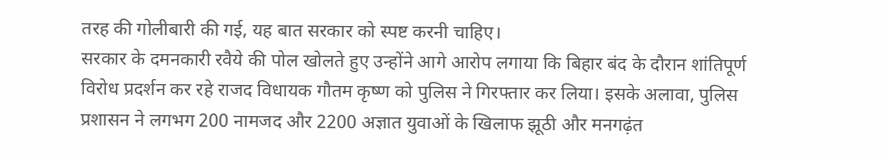तरह की गोलीबारी की गई, यह बात सरकार को स्पष्ट करनी चाहिए।
सरकार के दमनकारी रवैये की पोल खोलते हुए उन्होंने आगे आरोप लगाया कि बिहार बंद के दौरान शांतिपूर्ण विरोध प्रदर्शन कर रहे राजद विधायक गौतम कृष्ण को पुलिस ने गिरफ्तार कर लिया। इसके अलावा, पुलिस प्रशासन ने लगभग 200 नामजद और 2200 अज्ञात युवाओं के खिलाफ झूठी और मनगढ़ंत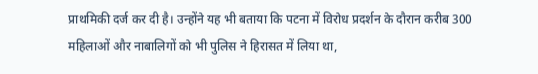प्राथमिकी दर्ज कर दी है। उन्होंने यह भी बताया कि पटना में विरोध प्रदर्शन के दौरान करीब 300 महिलाओं और नाबालिगों को भी पुलिस ने हिरासत में लिया था,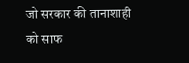जो सरकार की तानाशाही को साफ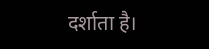दर्शाता है।